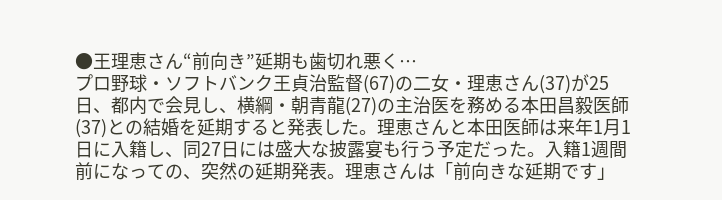●王理恵さん“前向き”延期も歯切れ悪く…
プロ野球・ソフトバンク王貞治監督(67)の二女・理恵さん(37)が25日、都内で会見し、横綱・朝青龍(27)の主治医を務める本田昌毅医師(37)との結婚を延期すると発表した。理恵さんと本田医師は来年1月1日に入籍し、同27日には盛大な披露宴も行う予定だった。入籍1週間前になっての、突然の延期発表。理恵さんは「前向きな延期です」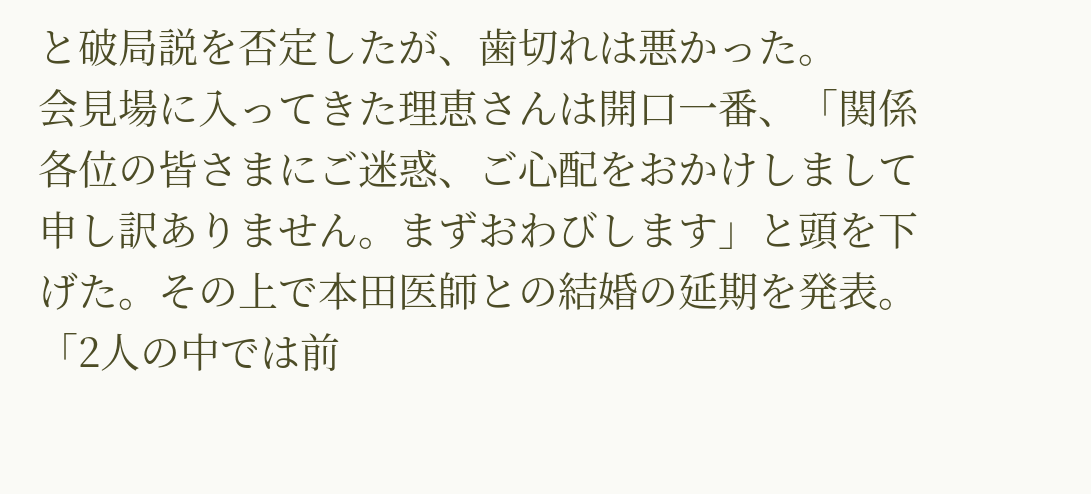と破局説を否定したが、歯切れは悪かった。
会見場に入ってきた理恵さんは開口一番、「関係各位の皆さまにご迷惑、ご心配をおかけしまして申し訳ありません。まずおわびします」と頭を下げた。その上で本田医師との結婚の延期を発表。「2人の中では前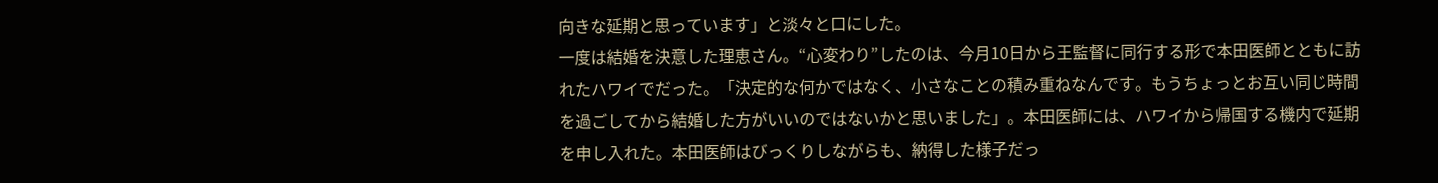向きな延期と思っています」と淡々と口にした。
一度は結婚を決意した理恵さん。“心変わり”したのは、今月10日から王監督に同行する形で本田医師とともに訪れたハワイでだった。「決定的な何かではなく、小さなことの積み重ねなんです。もうちょっとお互い同じ時間を過ごしてから結婚した方がいいのではないかと思いました」。本田医師には、ハワイから帰国する機内で延期を申し入れた。本田医師はびっくりしながらも、納得した様子だっ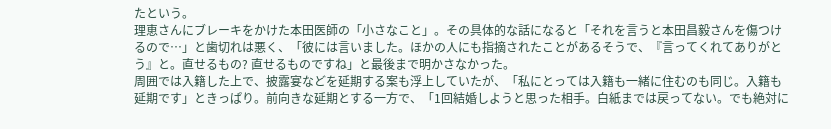たという。
理恵さんにブレーキをかけた本田医師の「小さなこと」。その具体的な話になると「それを言うと本田昌毅さんを傷つけるので…」と歯切れは悪く、「彼には言いました。ほかの人にも指摘されたことがあるそうで、『言ってくれてありがとう』と。直せるもの? 直せるものですね」と最後まで明かさなかった。
周囲では入籍した上で、披露宴などを延期する案も浮上していたが、「私にとっては入籍も一緒に住むのも同じ。入籍も延期です」ときっぱり。前向きな延期とする一方で、「1回結婚しようと思った相手。白紙までは戻ってない。でも絶対に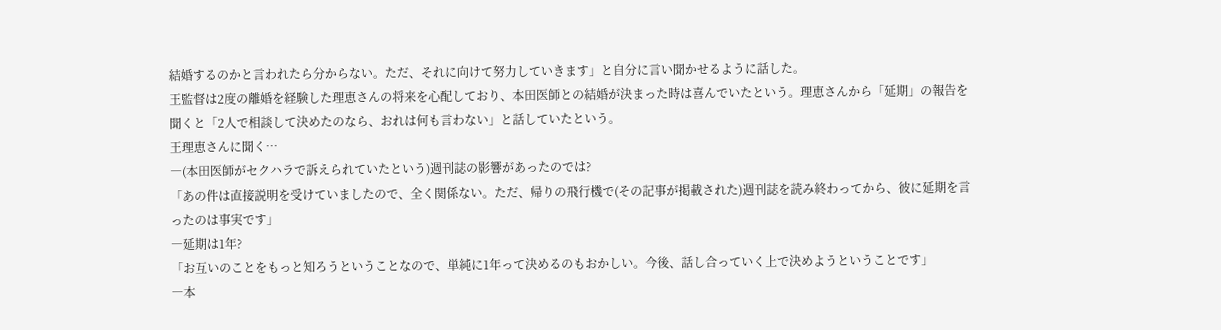結婚するのかと言われたら分からない。ただ、それに向けて努力していきます」と自分に言い聞かせるように話した。
王監督は2度の離婚を経験した理恵さんの将来を心配しており、本田医師との結婚が決まった時は喜んでいたという。理恵さんから「延期」の報告を聞くと「2人で相談して決めたのなら、おれは何も言わない」と話していたという。
王理恵さんに聞く…
―(本田医師がセクハラで訴えられていたという)週刊誌の影響があったのでは?
「あの件は直接説明を受けていましたので、全く関係ない。ただ、帰りの飛行機で(その記事が掲載された)週刊誌を読み終わってから、彼に延期を言ったのは事実です」
―延期は1年?
「お互いのことをもっと知ろうということなので、単純に1年って決めるのもおかしい。今後、話し合っていく上で決めようということです」
―本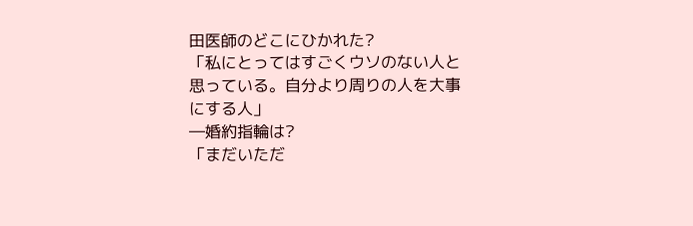田医師のどこにひかれた?
「私にとってはすごくウソのない人と思っている。自分より周りの人を大事にする人」
―婚約指輪は?
「まだいただ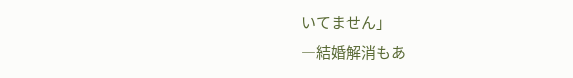いてません」
―結婚解消もあ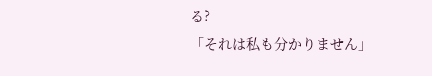る?
「それは私も分かりません」